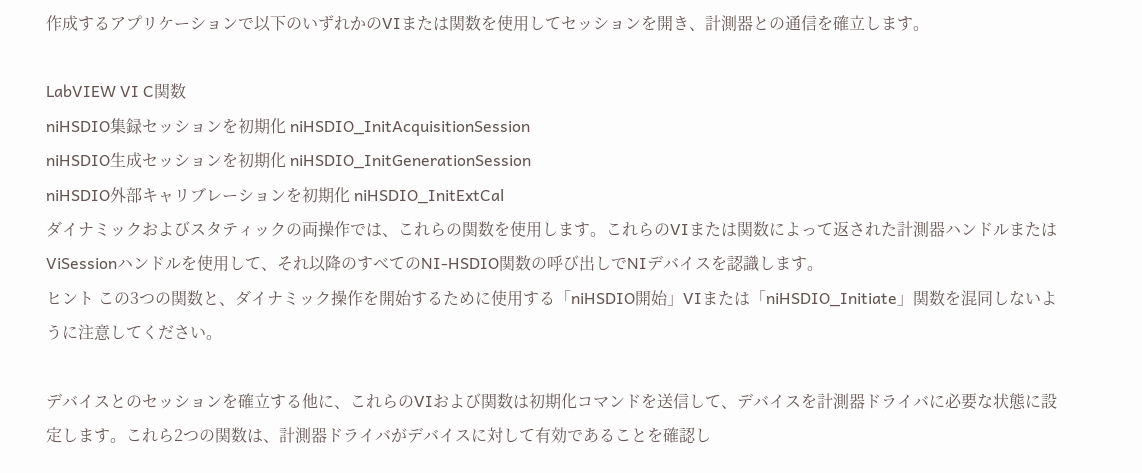作成するアプリケーションで以下のいずれかのVIまたは関数を使用してセッションを開き、計測器との通信を確立します。

LabVIEW VI C関数
niHSDIO集録セッションを初期化 niHSDIO_InitAcquisitionSession
niHSDIO生成セッションを初期化 niHSDIO_InitGenerationSession
niHSDIO外部キャリブレーションを初期化 niHSDIO_InitExtCal
ダイナミックおよびスタティックの両操作では、これらの関数を使用します。これらのVIまたは関数によって返された計測器ハンドルまたはViSessionハンドルを使用して、それ以降のすべてのNI-HSDIO関数の呼び出しでNIデバイスを認識します。
ヒント この3つの関数と、ダイナミック操作を開始するために使用する「niHSDIO開始」VIまたは「niHSDIO_Initiate」関数を混同しないように注意してください。

デバイスとのセッションを確立する他に、これらのVIおよび関数は初期化コマンドを送信して、デバイスを計測器ドライバに必要な状態に設定します。これら2つの関数は、計測器ドライバがデバイスに対して有効であることを確認し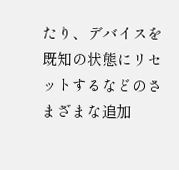たり、デバイスを既知の状態にリセットするなどのさまざまな追加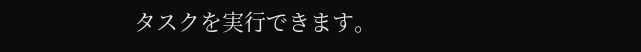タスクを実行できます。